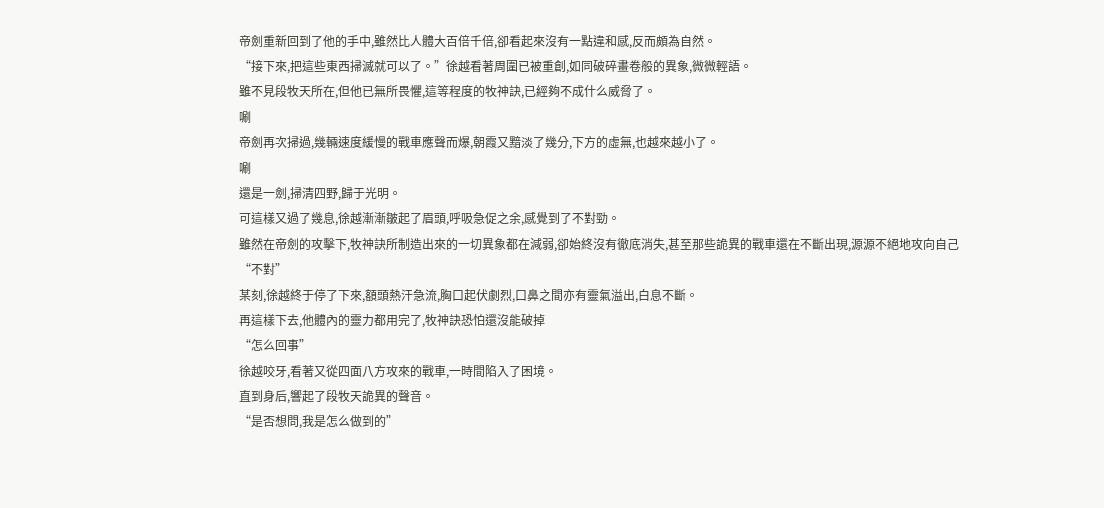帝劍重新回到了他的手中,雖然比人體大百倍千倍,卻看起來沒有一點違和感,反而頗為自然。
“接下來,把這些東西掃滅就可以了。”徐越看著周圍已被重創,如同破碎畫卷般的異象,微微輕語。
雖不見段牧天所在,但他已無所畏懼,這等程度的牧神訣,已經夠不成什么威脅了。
唰
帝劍再次掃過,幾輛速度緩慢的戰車應聲而爆,朝霞又黯淡了幾分,下方的虛無,也越來越小了。
唰
還是一劍,掃清四野,歸于光明。
可這樣又過了幾息,徐越漸漸皺起了眉頭,呼吸急促之余,感覺到了不對勁。
雖然在帝劍的攻擊下,牧神訣所制造出來的一切異象都在減弱,卻始終沒有徹底消失,甚至那些詭異的戰車還在不斷出現,源源不絕地攻向自己
“不對”
某刻,徐越終于停了下來,額頭熱汗急流,胸口起伏劇烈,口鼻之間亦有靈氣溢出,白息不斷。
再這樣下去,他體內的靈力都用完了,牧神訣恐怕還沒能破掉
“怎么回事”
徐越咬牙,看著又從四面八方攻來的戰車,一時間陷入了困境。
直到身后,響起了段牧天詭異的聲音。
“是否想問,我是怎么做到的”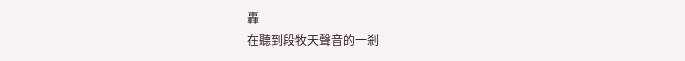轟
在聽到段牧天聲音的一剎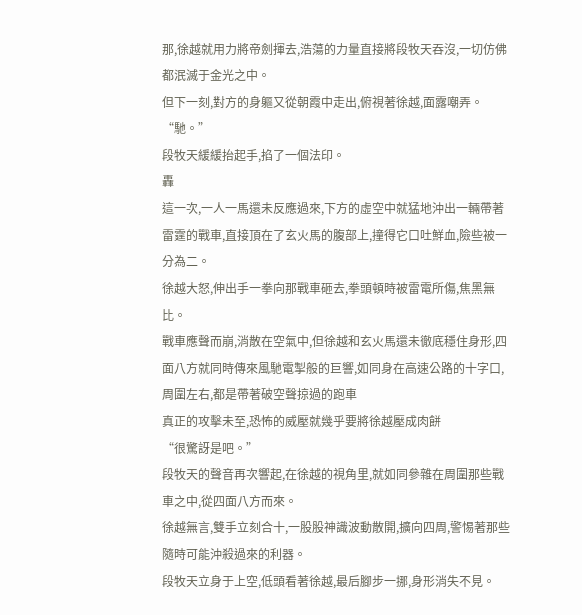那,徐越就用力將帝劍揮去,浩蕩的力量直接將段牧天吞沒,一切仿佛都泯滅于金光之中。
但下一刻,對方的身軀又從朝霞中走出,俯視著徐越,面露嘲弄。
“馳。”
段牧天緩緩抬起手,掐了一個法印。
轟
這一次,一人一馬還未反應過來,下方的虛空中就猛地沖出一輛帶著雷霆的戰車,直接頂在了玄火馬的腹部上,撞得它口吐鮮血,險些被一分為二。
徐越大怒,伸出手一拳向那戰車砸去,拳頭頓時被雷電所傷,焦黑無比。
戰車應聲而崩,消散在空氣中,但徐越和玄火馬還未徹底穩住身形,四面八方就同時傳來風馳電掣般的巨響,如同身在高速公路的十字口,周圍左右,都是帶著破空聲掠過的跑車
真正的攻擊未至,恐怖的威壓就幾乎要將徐越壓成肉餅
“很驚訝是吧。”
段牧天的聲音再次響起,在徐越的視角里,就如同參雜在周圍那些戰車之中,從四面八方而來。
徐越無言,雙手立刻合十,一股股神識波動散開,擴向四周,警惕著那些隨時可能沖殺過來的利器。
段牧天立身于上空,低頭看著徐越,最后腳步一挪,身形消失不見。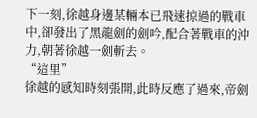下一刻,徐越身邊某輛本已飛速掠過的戰車中,卻發出了黑龍劍的劍吟,配合著戰車的沖力,朝著徐越一劍斬去。
“這里”
徐越的感知時刻張開,此時反應了過來,帝劍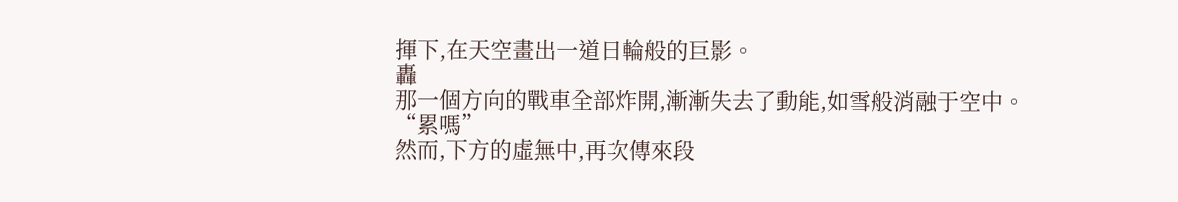揮下,在天空畫出一道日輪般的巨影。
轟
那一個方向的戰車全部炸開,漸漸失去了動能,如雪般消融于空中。
“累嗎”
然而,下方的虛無中,再次傳來段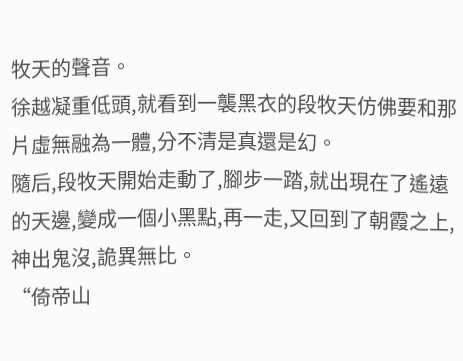牧天的聲音。
徐越凝重低頭,就看到一襲黑衣的段牧天仿佛要和那片虛無融為一體,分不清是真還是幻。
隨后,段牧天開始走動了,腳步一踏,就出現在了遙遠的天邊,變成一個小黑點,再一走,又回到了朝霞之上,神出鬼沒,詭異無比。
“倚帝山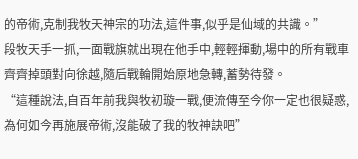的帝術,克制我牧天神宗的功法,這件事,似乎是仙域的共識。”
段牧天手一抓,一面戰旗就出現在他手中,輕輕揮動,場中的所有戰車齊齊掉頭對向徐越,隨后戰輪開始原地急轉,蓄勢待發。
“這種說法,自百年前我與牧初璇一戰,便流傳至今你一定也很疑惑,為何如今再施展帝術,沒能破了我的牧神訣吧”